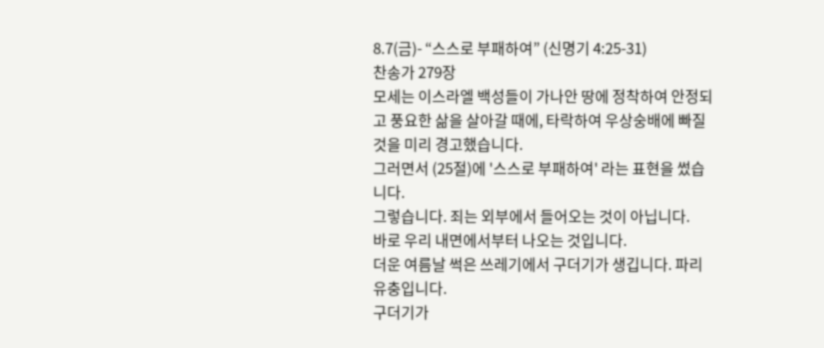8.7(금)- “스스로 부패하여” (신명기 4:25-31)
찬송가 279장
모세는 이스라엘 백성들이 가나안 땅에 정착하여 안정되고 풍요한 삶을 살아갈 때에, 타락하여 우상숭배에 빠질 것을 미리 경고했습니다.
그러면서 (25절)에 '스스로 부패하여' 라는 표현을 썼습니다.
그렇습니다. 죄는 외부에서 들어오는 것이 아닙니다.
바로 우리 내면에서부터 나오는 것입니다.
더운 여름날 썩은 쓰레기에서 구더기가 생깁니다. 파리 유충입니다.
구더기가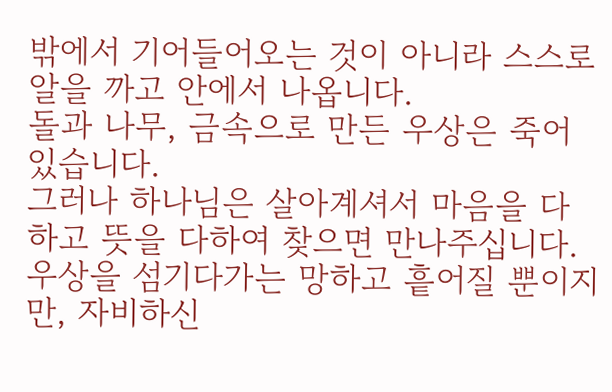밖에서 기어들어오는 것이 아니라 스스로 알을 까고 안에서 나옵니다.
돌과 나무, 금속으로 만든 우상은 죽어 있습니다.
그러나 하나님은 살아계셔서 마음을 다하고 뜻을 다하여 찾으면 만나주십니다.
우상을 섬기다가는 망하고 흩어질 뿐이지만, 자비하신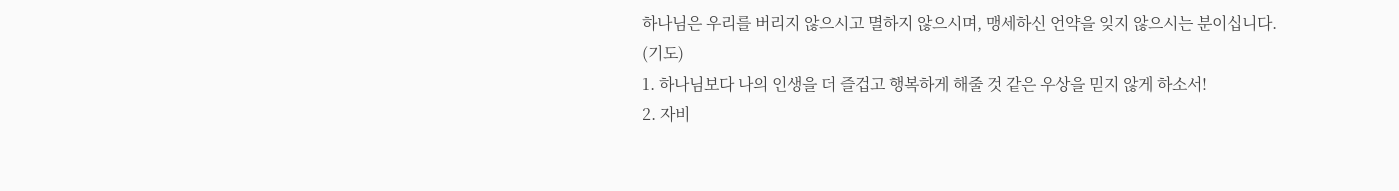하나님은 우리를 버리지 않으시고 멸하지 않으시며, 맹세하신 언약을 잊지 않으시는 분이십니다.
(기도)
1. 하나님보다 나의 인생을 더 즐겁고 행복하게 해줄 것 같은 우상을 믿지 않게 하소서!
2. 자비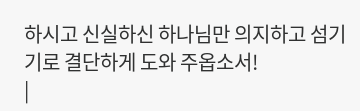하시고 신실하신 하나님만 의지하고 섬기기로 결단하게 도와 주옵소서!
|